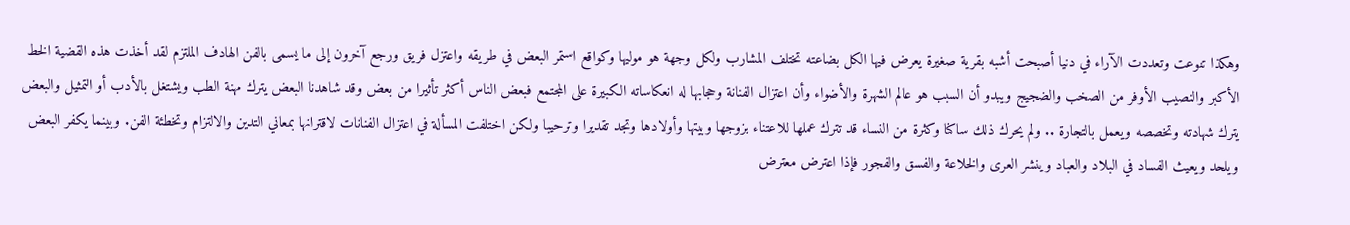وهكذا تنوعت وتعددت الآراء في دنيا أصبحت أشبه بقرية صغيرة يعرض فيها الكل بضاعته تختلف المشارب ولكل وجهة هو موليها وكواقع استمر البعض في طريقه واعتزل فريق ورجع آخرون إلى ما يسمى بالفن الهادف الملتزم لقد أخذت هذه القضية الخط الأكبر والنصيب الأوفر من الصخب والضجيج ويبدو أن السبب هو عالم الشهرة والأضواء وأن اعتزال الفنانة وحجابها له انعكاساته الكبيرة على المجتمع فبعض الناس أكثر تأثيرا من بعض وقد شاهدنا البعض يترك مهنة الطب ويشتغل بالأدب أو التمثيل والبعض يترك شهادته وتخصصه ويعمل بالتجارة .. ولم يحرك ذلك ساكنا وكثرة من النساء قد تترك عملها للاعتناء بزوجها وبيتها وأولادها وتجد تقديرا وترحيبا ولكن اختلفت المسألة في اعتزال الفنانات لاقترانها بمعاني التدين والالتزام وتخطئة الفن. وبينما يكفر البعض ويلحد ويعيث الفساد في البلاد والعباد وينشر العرى والخلاعة والفسق والفجور فإذا اعترض معترض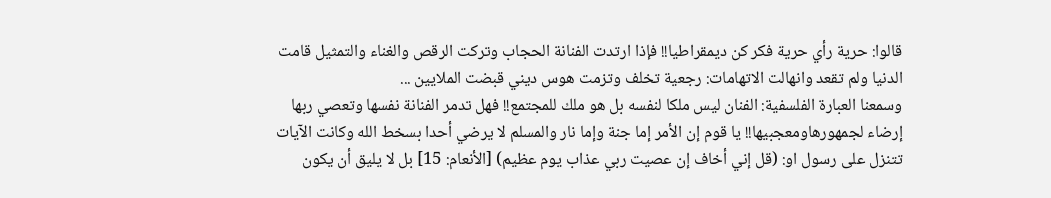قالوا: حرية رأي حرية فكر كن ديمقراطيا!! فإذا ارتدت الفنانة الحجاب وتركت الرقص والغناء والتمثيل قامت الدنيا ولم تقعد وانهالت الاتهامات: رجعية تخلف وتزمت هوس ديني قبضت الملايين ...
وسمعنا العبارة الفلسفية: الفنان ليس ملكا لنفسه بل هو ملك للمجتمع!! فهل تدمر الفنانة نفسها وتعصي ربها إرضاء لجمهورهاومعجبيها!! يا قوم إن الأمر إما جنة وإما نار والمسلم لا يرضي أحدا بسخط الله وكانت الآيات تتنزل على رسول او: (قل إني أخاف إن عصيت ربي عذاب يوم عظيم) [الأنعام: 15] بل لا يليق أن يكون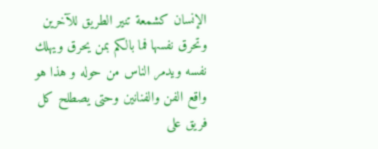الإنسان كشمعة تنير الطريق للآخرين وتحرق نفسها فما بالكم بمن يحرق ويهلك نفسه ويدمر الناس من حوله و هذا هو واقع الفن والفنانين وحتى يصطلح كل فريق على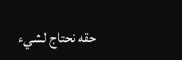حقه نحتاج لشيء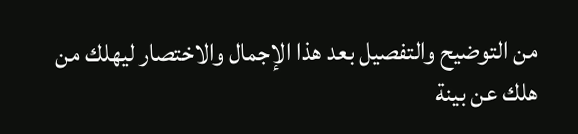من التوضيح والتفصيل بعد هذا الإجمال والاختصار ليهلك من هلك عن بينة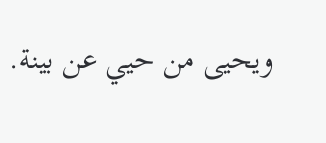ويحيى من حيي عن بينة.